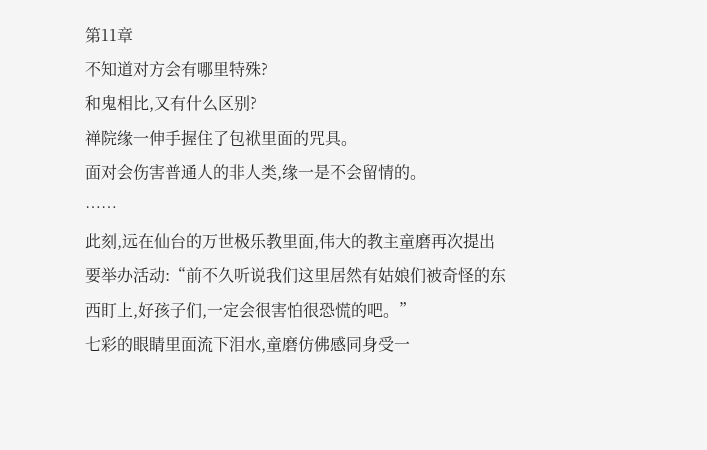第11章
不知道对方会有哪里特殊?
和鬼相比,又有什么区别?
禅院缘一伸手握住了包袱里面的咒具。
面对会伤害普通人的非人类,缘一是不会留情的。
……
此刻,远在仙台的万世极乐教里面,伟大的教主童磨再次提出要举办活动:“前不久听说我们这里居然有姑娘们被奇怪的东西盯上,好孩子们,一定会很害怕很恐慌的吧。”
七彩的眼睛里面流下泪水,童磨仿佛感同身受一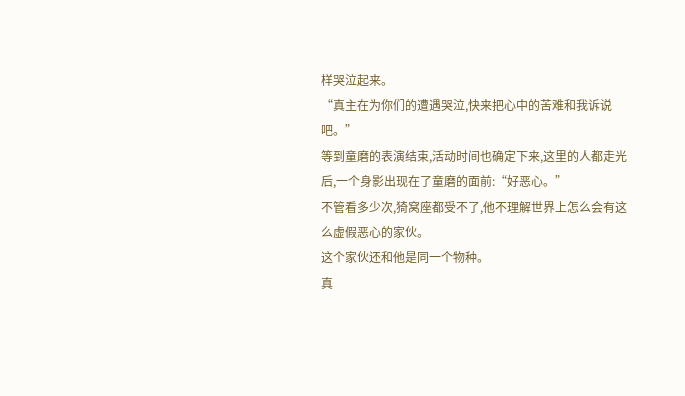样哭泣起来。
“真主在为你们的遭遇哭泣,快来把心中的苦难和我诉说吧。”
等到童磨的表演结束,活动时间也确定下来,这里的人都走光后,一个身影出现在了童磨的面前:“好恶心。”
不管看多少次,猗窝座都受不了,他不理解世界上怎么会有这么虚假恶心的家伙。
这个家伙还和他是同一个物种。
真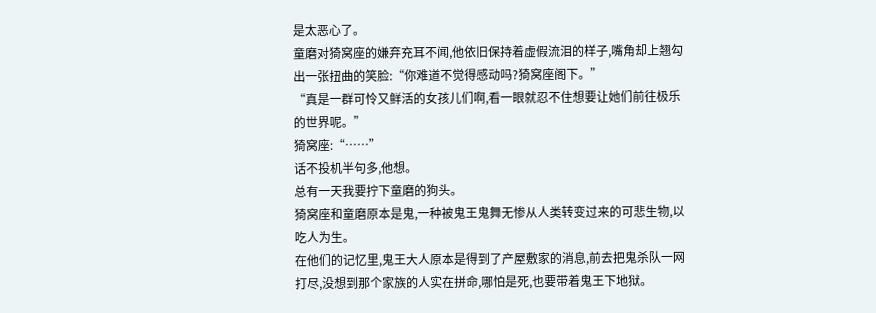是太恶心了。
童磨对猗窝座的嫌弃充耳不闻,他依旧保持着虚假流泪的样子,嘴角却上翘勾出一张扭曲的笑脸:“你难道不觉得感动吗?猗窝座阁下。”
“真是一群可怜又鲜活的女孩儿们啊,看一眼就忍不住想要让她们前往极乐的世界呢。”
猗窝座:“……”
话不投机半句多,他想。
总有一天我要拧下童磨的狗头。
猗窝座和童磨原本是鬼,一种被鬼王鬼舞无惨从人类转变过来的可悲生物,以吃人为生。
在他们的记忆里,鬼王大人原本是得到了产屋敷家的消息,前去把鬼杀队一网打尽,没想到那个家族的人实在拼命,哪怕是死,也要带着鬼王下地狱。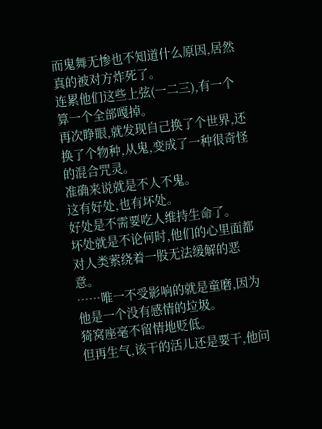而鬼舞无惨也不知道什么原因,居然真的被对方炸死了。
连累他们这些上弦(一二三),有一个算一个全部嘎掉。
再次睁眼,就发现自己换了个世界,还换了个物种,从鬼,变成了一种很奇怪的混合咒灵。
准确来说就是不人不鬼。
这有好处,也有坏处。
好处是不需要吃人维持生命了。
坏处就是不论何时,他们的心里面都对人类萦绕着一股无法缓解的恶意。
……唯一不受影响的就是童磨,因为他是一个没有感情的垃圾。
猗窝座毫不留情地贬低。
但再生气,该干的活儿还是要干,他问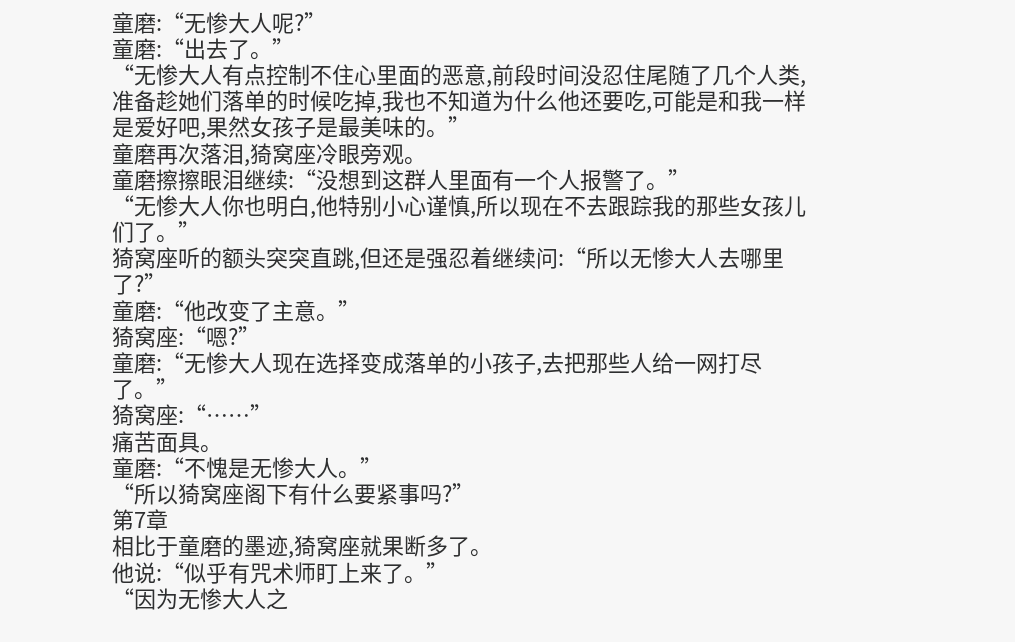童磨:“无惨大人呢?”
童磨:“出去了。”
“无惨大人有点控制不住心里面的恶意,前段时间没忍住尾随了几个人类,准备趁她们落单的时候吃掉,我也不知道为什么他还要吃,可能是和我一样是爱好吧,果然女孩子是最美味的。”
童磨再次落泪,猗窝座冷眼旁观。
童磨擦擦眼泪继续:“没想到这群人里面有一个人报警了。”
“无惨大人你也明白,他特别小心谨慎,所以现在不去跟踪我的那些女孩儿们了。”
猗窝座听的额头突突直跳,但还是强忍着继续问:“所以无惨大人去哪里了?”
童磨:“他改变了主意。”
猗窝座:“嗯?”
童磨:“无惨大人现在选择变成落单的小孩子,去把那些人给一网打尽了。”
猗窝座:“……”
痛苦面具。
童磨:“不愧是无惨大人。”
“所以猗窝座阁下有什么要紧事吗?”
第7章
相比于童磨的墨迹,猗窝座就果断多了。
他说:“似乎有咒术师盯上来了。”
“因为无惨大人之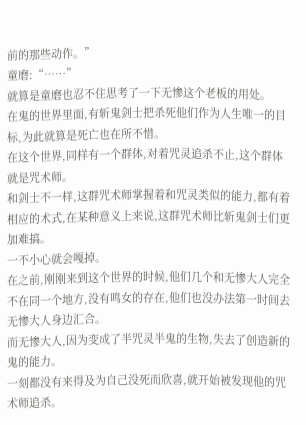前的那些动作。”
童磨:“……”
就算是童磨也忍不住思考了一下无惨这个老板的用处。
在鬼的世界里面,有斩鬼剑士把杀死他们作为人生唯一的目标,为此就算是死亡也在所不惜。
在这个世界,同样有一个群体,对着咒灵追杀不止,这个群体就是咒术师。
和剑士不一样,这群咒术师掌握着和咒灵类似的能力,都有着相应的术式,在某种意义上来说,这群咒术师比斩鬼剑士们更加难搞。
一不小心就会嘎掉。
在之前,刚刚来到这个世界的时候,他们几个和无惨大人完全不在同一个地方,没有鸣女的存在,他们也没办法第一时间去无惨大人身边汇合。
而无惨大人,因为变成了半咒灵半鬼的生物,失去了创造新的鬼的能力。
一刻都没有来得及为自己没死而欣喜,就开始被发现他的咒术师追杀。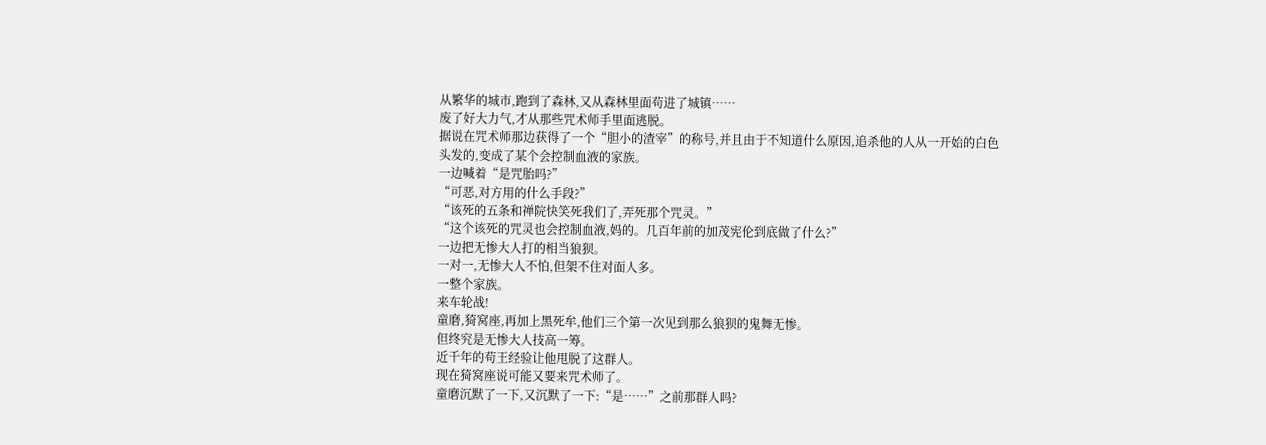从繁华的城市,跑到了森林,又从森林里面苟进了城镇……
废了好大力气,才从那些咒术师手里面逃脱。
据说在咒术师那边获得了一个“胆小的渣宰”的称号,并且由于不知道什么原因,追杀他的人从一开始的白色头发的,变成了某个会控制血液的家族。
一边喊着“是咒胎吗?”
“可恶,对方用的什么手段?”
“该死的五条和禅院快笑死我们了,弄死那个咒灵。”
“这个该死的咒灵也会控制血液,妈的。几百年前的加茂宪伦到底做了什么?”
一边把无惨大人打的相当狼狈。
一对一,无惨大人不怕,但架不住对面人多。
一整个家族。
来车轮战!
童磨,猗窝座,再加上黑死牟,他们三个第一次见到那么狼狈的鬼舞无惨。
但终究是无惨大人技高一筹。
近千年的苟王经验让他甩脱了这群人。
现在猗窝座说可能又要来咒术师了。
童磨沉默了一下,又沉默了一下:“是……”之前那群人吗?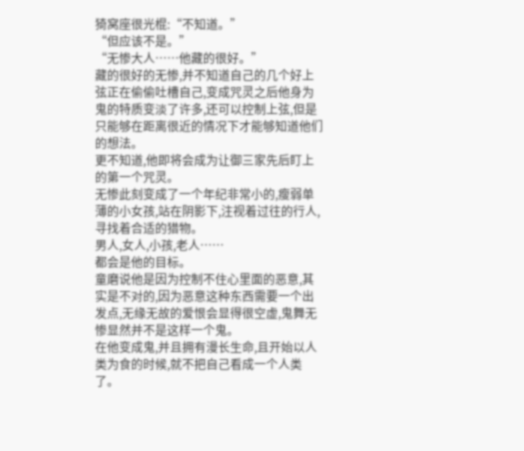猗窝座很光棍:“不知道。”
“但应该不是。”
“无惨大人……他藏的很好。”
藏的很好的无惨,并不知道自己的几个好上弦正在偷偷吐槽自己,变成咒灵之后他身为鬼的特质变淡了许多,还可以控制上弦,但是只能够在距离很近的情况下才能够知道他们的想法。
更不知道,他即将会成为让御三家先后盯上的第一个咒灵。
无惨此刻变成了一个年纪非常小的,瘦弱单薄的小女孩,站在阴影下,注视着过往的行人,寻找着合适的猎物。
男人,女人,小孩,老人……
都会是他的目标。
童磨说他是因为控制不住心里面的恶意,其实是不对的,因为恶意这种东西需要一个出发点,无缘无故的爱恨会显得很空虚,鬼舞无惨显然并不是这样一个鬼。
在他变成鬼,并且拥有漫长生命,且开始以人类为食的时候,就不把自己看成一个人类了。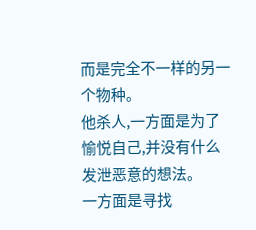而是完全不一样的另一个物种。
他杀人,一方面是为了愉悦自己,并没有什么发泄恶意的想法。
一方面是寻找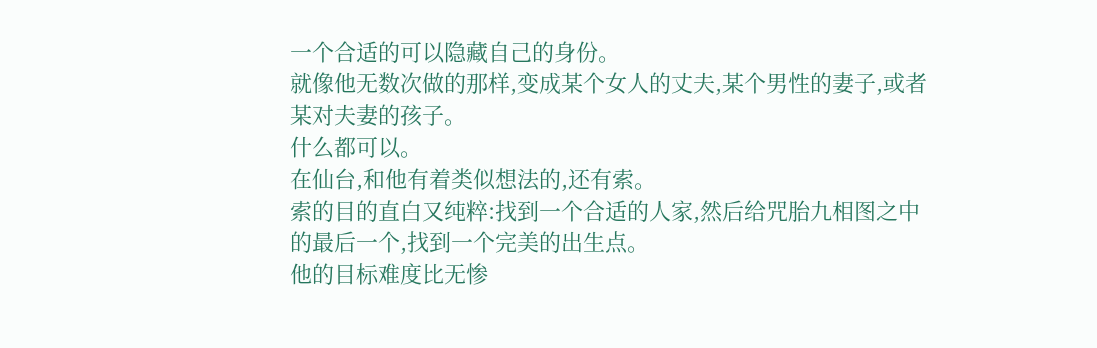一个合适的可以隐藏自己的身份。
就像他无数次做的那样,变成某个女人的丈夫,某个男性的妻子,或者某对夫妻的孩子。
什么都可以。
在仙台,和他有着类似想法的,还有索。
索的目的直白又纯粹:找到一个合适的人家,然后给咒胎九相图之中的最后一个,找到一个完美的出生点。
他的目标难度比无惨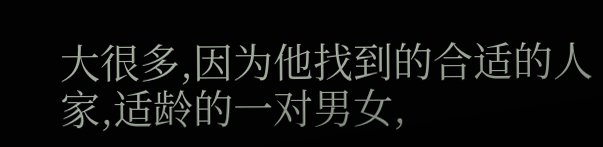大很多,因为他找到的合适的人家,适龄的一对男女,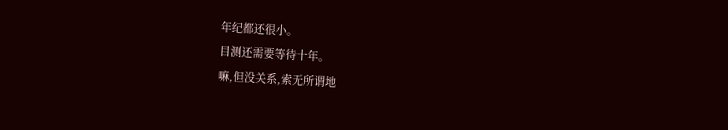年纪都还很小。
目测还需要等待十年。
嘛,但没关系,索无所谓地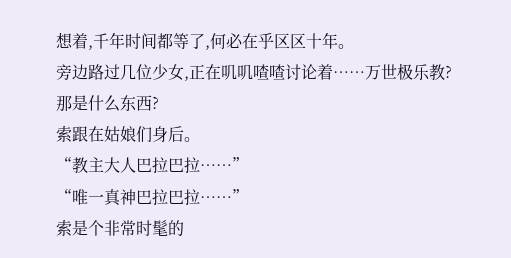想着,千年时间都等了,何必在乎区区十年。
旁边路过几位少女,正在叽叽喳喳讨论着……万世极乐教?
那是什么东西?
索跟在姑娘们身后。
“教主大人巴拉巴拉……”
“唯一真神巴拉巴拉……”
索是个非常时髦的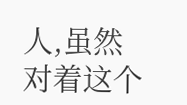人,虽然对着这个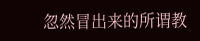忽然冒出来的所谓教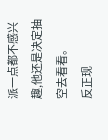派一点都不感兴趣,他还是决定抽空去看看。
反正现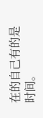在的自己有的是时间。